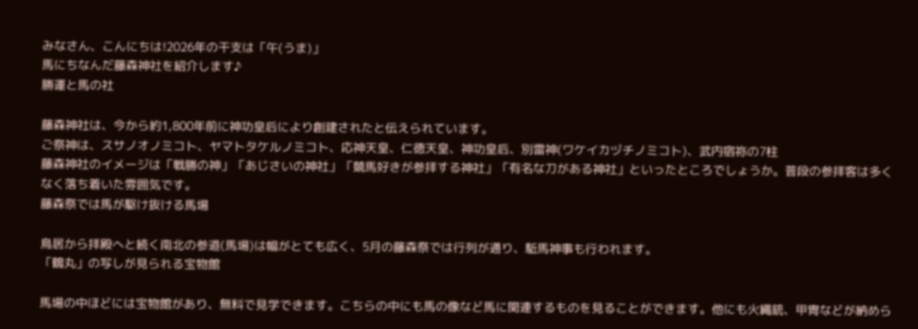みなさん、こんにちは!2026年の干支は「午(うま)」
馬にちなんだ藤森神社を紹介します♪
勝運と馬の社

藤森神社は、今から約1,800年前に神功皇后により創建されたと伝えられています。
ご祭神は、スサノオノミコト、ヤマトタケルノミコト、応神天皇、仁徳天皇、神功皇后、別雷神(ワケイカヅチノミコト)、武内宿祢の7柱
藤森神社のイメージは「戦勝の神」「あじさいの神社」「競馬好きが参拝する神社」「有名な刀がある神社」といったところでしょうか。普段の参拝客は多くなく落ち着いた雰囲気です。
藤森祭では馬が駆け抜ける馬場

鳥居から拝殿へと続く南北の参道(馬場)は幅がとても広く、5月の藤森祭では行列が通り、駈馬神事も行われます。
「鶴丸」の写しが見られる宝物館

馬場の中ほどには宝物館があり、無料で見学できます。こちらの中にも馬の像など馬に関連するものを見ることができます。他にも火縄銃、甲冑などが納めら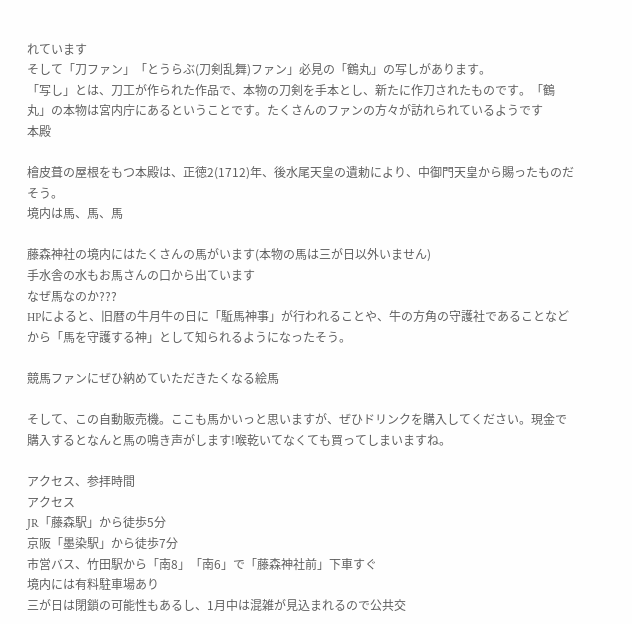れています
そして「刀ファン」「とうらぶ(刀剣乱舞)ファン」必見の「鶴丸」の写しがあります。
「写し」とは、刀工が作られた作品で、本物の刀剣を手本とし、新たに作刀されたものです。「鶴丸」の本物は宮内庁にあるということです。たくさんのファンの方々が訪れられているようです
本殿

檜皮葺の屋根をもつ本殿は、正徳2(1712)年、後水尾天皇の遺勅により、中御門天皇から賜ったものだそう。
境内は馬、馬、馬

藤森神社の境内にはたくさんの馬がいます(本物の馬は三が日以外いません)
手水舎の水もお馬さんの口から出ています
なぜ馬なのか???
HPによると、旧暦の牛月牛の日に「駈馬神事」が行われることや、牛の方角の守護社であることなどから「馬を守護する神」として知られるようになったそう。

競馬ファンにぜひ納めていただきたくなる絵馬

そして、この自動販売機。ここも馬かいっと思いますが、ぜひドリンクを購入してください。現金で購入するとなんと馬の鳴き声がします!喉乾いてなくても買ってしまいますね。

アクセス、参拝時間
アクセス
JR「藤森駅」から徒歩5分
京阪「墨染駅」から徒歩7分
市営バス、竹田駅から「南8」「南6」で「藤森神社前」下車すぐ
境内には有料駐車場あり
三が日は閉鎖の可能性もあるし、1月中は混雑が見込まれるので公共交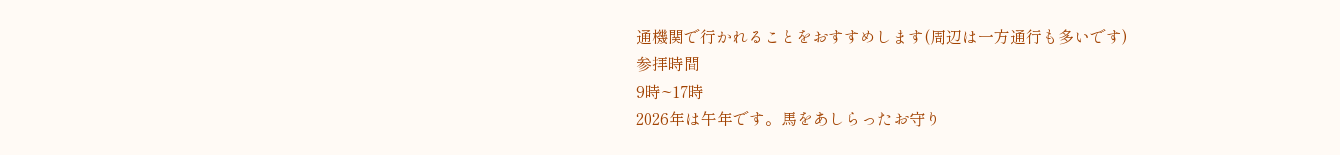通機関で行かれることをおすすめします(周辺は一方通行も多いです)
参拝時間
9時~17時
2026年は午年です。馬をあしらったお守り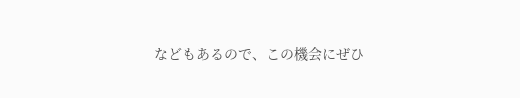などもあるので、この機会にぜひ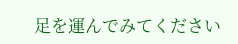足を運んでみてください